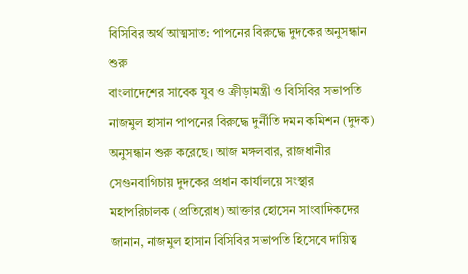বিসিবির অর্থ আত্মসাত: পাপনের বিরুদ্ধে দুদকের অনুসন্ধান শুরু
বাংলাদেশের সাবেক যুব ও ক্রীড়ামন্ত্রী ও বিসিবির সভাপতি নাজমুল হাসান পাপনের বিরুদ্ধে দুর্নীতি দমন কমিশন (দুদক) অনুসন্ধান শুরু করেছে। আজ মঙ্গলবার, রাজধানীর সেগুনবাগিচায় দুদকের প্রধান কার্যালয়ে সংস্থার মহাপরিচালক (প্রতিরোধ) আক্তার হোসেন সাংবাদিকদের জানান, নাজমুল হাসান বিসিবির সভাপতি হিসেবে দায়িত্ব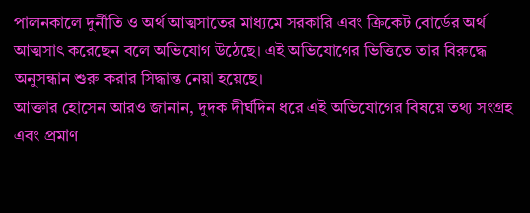পালনকালে দুর্নীতি ও অর্থ আত্মসাতের মাধ্যমে সরকারি এবং ক্রিকেট বোর্ডের অর্থ আত্মসাৎ করেছেন বলে অভিযোগ উঠেছে। এই অভিযোগের ভিত্তিতে তার বিরুদ্ধে অনুসন্ধান শুরু করার সিদ্ধান্ত নেয়া হয়েছে।
আক্তার হোসেন আরও জানান, দুদক দীর্ঘদিন ধরে এই অভিযোগের বিষয়ে তথ্য সংগ্রহ এবং প্রমাণ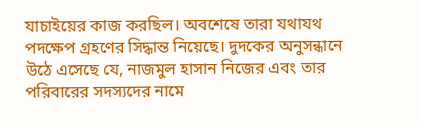যাচাইয়ের কাজ করছিল। অবশেষে তারা যথাযথ পদক্ষেপ গ্রহণের সিদ্ধান্ত নিয়েছে। দুদকের অনুসন্ধানে উঠে এসেছে যে, নাজমুল হাসান নিজের এবং তার পরিবারের সদস্যদের নামে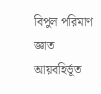বিপুল পরিমাণ জ্ঞাত আয়বহির্ভূত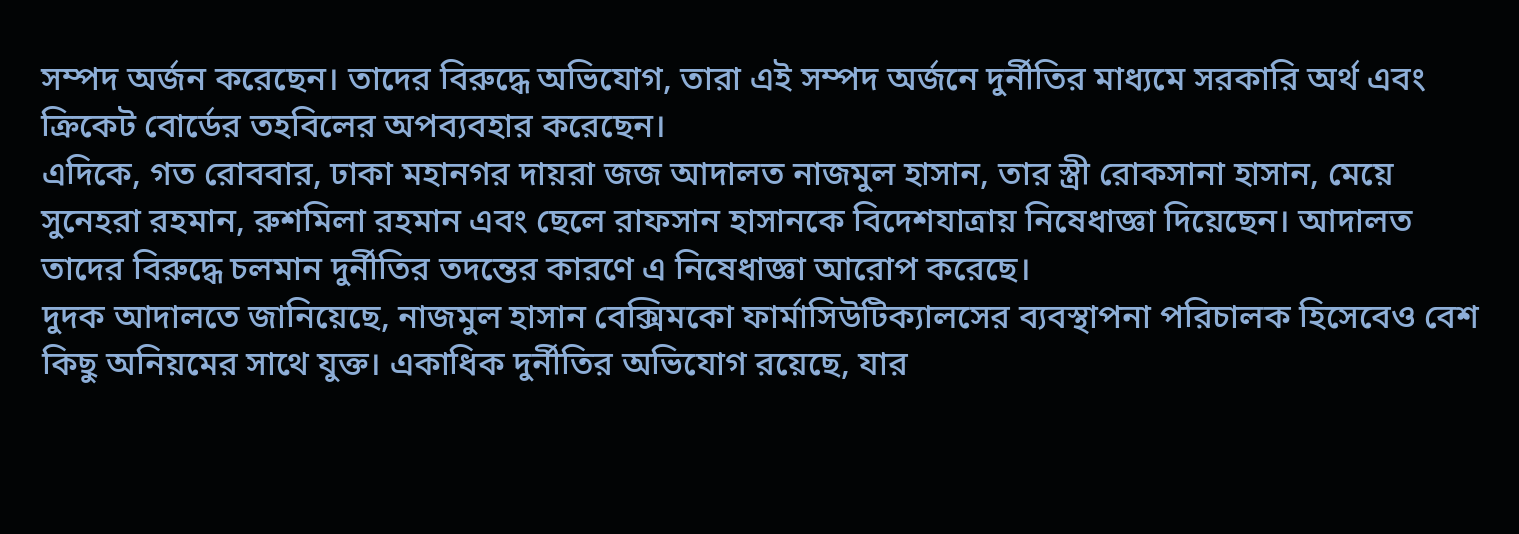সম্পদ অর্জন করেছেন। তাদের বিরুদ্ধে অভিযোগ, তারা এই সম্পদ অর্জনে দুর্নীতির মাধ্যমে সরকারি অর্থ এবং ক্রিকেট বোর্ডের তহবিলের অপব্যবহার করেছেন।
এদিকে, গত রোববার, ঢাকা মহানগর দায়রা জজ আদালত নাজমুল হাসান, তার স্ত্রী রোকসানা হাসান, মেয়ে সুনেহরা রহমান, রুশমিলা রহমান এবং ছেলে রাফসান হাসানকে বিদেশযাত্রায় নিষেধাজ্ঞা দিয়েছেন। আদালত তাদের বিরুদ্ধে চলমান দুর্নীতির তদন্তের কারণে এ নিষেধাজ্ঞা আরোপ করেছে।
দুদক আদালতে জানিয়েছে, নাজমুল হাসান বেক্সিমকো ফার্মাসিউটিক্যালসের ব্যবস্থাপনা পরিচালক হিসেবেও বেশ কিছু অনিয়মের সাথে যুক্ত। একাধিক দুর্নীতির অভিযোগ রয়েছে, যার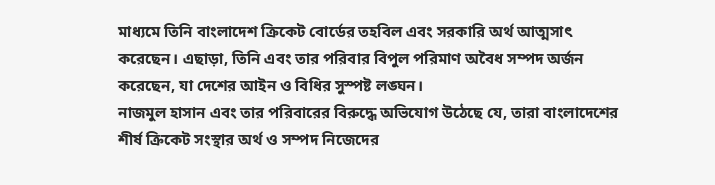মাধ্যমে তিনি বাংলাদেশ ক্রিকেট বোর্ডের তহবিল এবং সরকারি অর্থ আত্মসাৎ করেছেন। এছাড়া, তিনি এবং তার পরিবার বিপুল পরিমাণ অবৈধ সম্পদ অর্জন করেছেন, যা দেশের আইন ও বিধির সুস্পষ্ট লঙ্ঘন।
নাজমুল হাসান এবং তার পরিবারের বিরুদ্ধে অভিযোগ উঠেছে যে, তারা বাংলাদেশের শীর্ষ ক্রিকেট সংস্থার অর্থ ও সম্পদ নিজেদের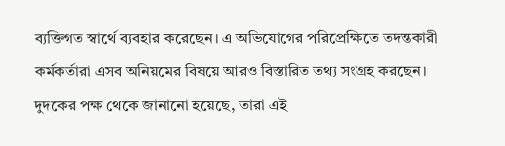ব্যক্তিগত স্বার্থে ব্যবহার করেছেন। এ অভিযোগের পরিপ্রেক্ষিতে তদন্তকারী কর্মকর্তারা এসব অনিয়মের বিষয়ে আরও বিস্তারিত তথ্য সংগ্রহ করছেন। দুদকের পক্ষ থেকে জানানো হয়েছে, তারা এই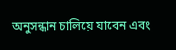অনুসন্ধান চালিয়ে যাবেন এবং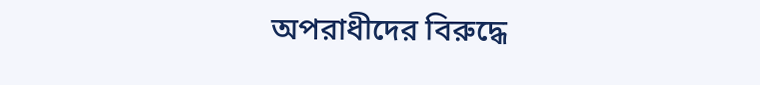অপরাধীদের বিরুদ্ধে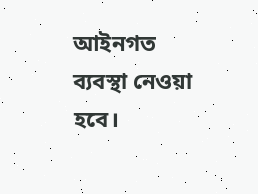আইনগত ব্যবস্থা নেওয়া হবে।